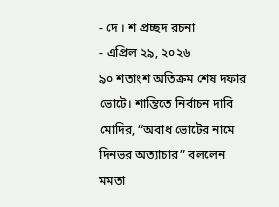- দে । শ প্রচ্ছদ রচনা
- এপ্রিল ২৯, ২০২৬
৯০ শতাংশ অতিক্রম শেষ দফার ভোটে। শান্তিতে নির্বাচন দাবি মোদির, “অবাধ ভোটের নামে দিনভর অত্যাচার” বললেন মমতা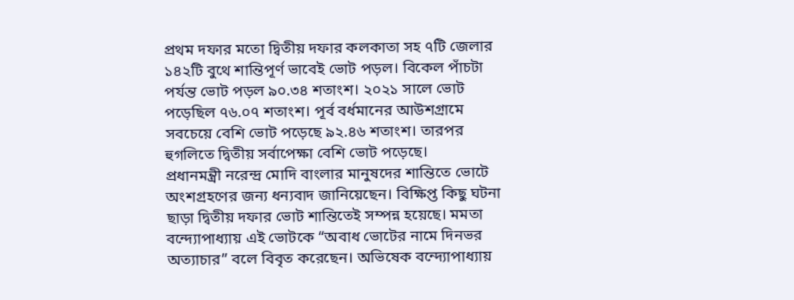প্রথম দফার মতো দ্বিতীয় দফার কলকাতা সহ ৭টি জেলার ১৪২টি বুথে শান্তিপূর্ণ ভাবেই ভোট পড়ল। বিকেল পাঁচটা পর্যন্ত ভোট পড়ল ৯০.৩৪ শতাংশ। ২০২১ সালে ভোট পড়েছিল ৭৬.০৭ শতাংশ। পূর্ব বর্ধমানের আউশগ্রামে সবচেয়ে বেশি ভোট পড়েছে ৯২.৪৬ শতাংশ। তারপর হুগলিতে দ্বিতীয় সর্বাপেক্ষা বেশি ভোট পড়েছে।
প্রধানমন্ত্রী নরেন্দ্র মোদি বাংলার মানুষদের শান্তিতে ভোটে অংশগ্রহণের জন্য ধন্যবাদ জানিয়েছেন। বিক্ষিপ্ত কিছু ঘটনা ছাড়া দ্বিতীয় দফার ভোট শান্তিতেই সম্পন্ন হয়েছে। মমতা বন্দ্যোপাধ্যায় এই ভোটকে “অবাধ ভোটের নামে দিনভর অত্যাচার” বলে বিবৃত করেছেন। অভিষেক বন্দ্যোপাধ্যায়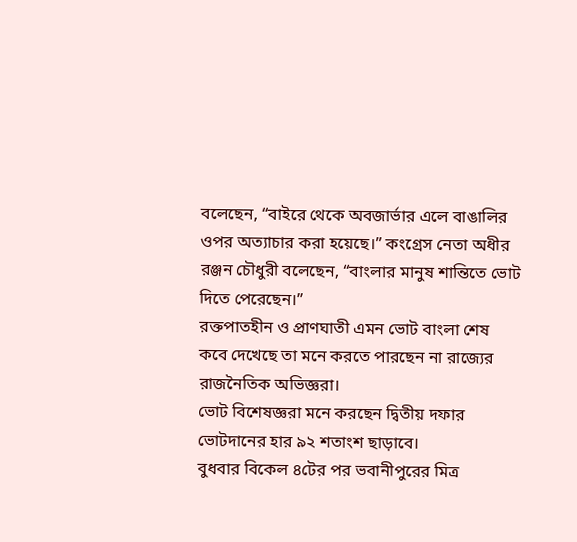বলেছেন, “বাইরে থেকে অবজার্ভার এলে বাঙালির ওপর অত্যাচার করা হয়েছে।” কংগ্রেস নেতা অধীর রঞ্জন চৌধুরী বলেছেন, “বাংলার মানুষ শান্তিতে ভোট দিতে পেরেছেন।”
রক্তপাতহীন ও প্রাণঘাতী এমন ভোট বাংলা শেষ কবে দেখেছে তা মনে করতে পারছেন না রাজ্যের রাজনৈতিক অভিজ্ঞরা।
ভোট বিশেষজ্ঞরা মনে করছেন দ্বিতীয় দফার ভোটদানের হার ৯২ শতাংশ ছাড়াবে।
বুধবার বিকেল ৪টের পর ভবানীপুরের মিত্র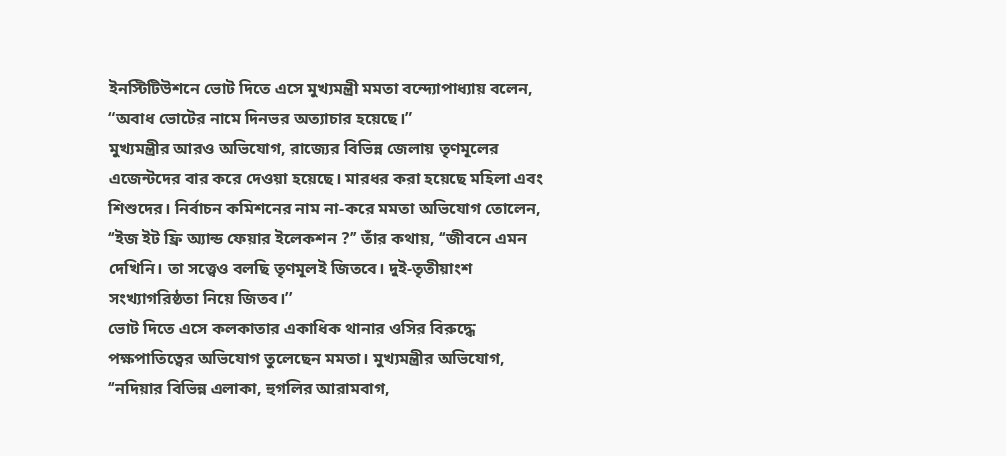ইনস্টিটিউশনে ভোট দিতে এসে মুখ্যমন্ত্রী মমতা বন্দ্যোপাধ্যায় বলেন, “অবাধ ভোটের নামে দিনভর অত্যাচার হয়েছে।”
মুখ্যমন্ত্রীর আরও অভিযোগ, রাজ্যের বিভিন্ন জেলায় তৃণমূলের এজেন্টদের বার করে দেওয়া হয়েছে। মারধর করা হয়েছে মহিলা এবং শিশুদের। নির্বাচন কমিশনের নাম না-করে মমতা অভিযোগ তোলেন, ‘‘ইজ ইট ফ্রি অ্যান্ড ফেয়ার ইলেকশন ?’’ তাঁর কথায়, ‘‘জীবনে এমন দেখিনি। তা সত্ত্বেও বলছি তৃণমূলই জিতবে। দুই-তৃতীয়াংশ সংখ্যাগরিষ্ঠতা নিয়ে জিতব।’’
ভোট দিতে এসে কলকাতার একাধিক থানার ওসির বিরুদ্ধে পক্ষপাতিত্বের অভিযোগ তুলেছেন মমতা। মুখ্যমন্ত্রীর অভিযোগ, ‘‘নদিয়ার বিভিন্ন এলাকা, হুগলির আরামবাগ,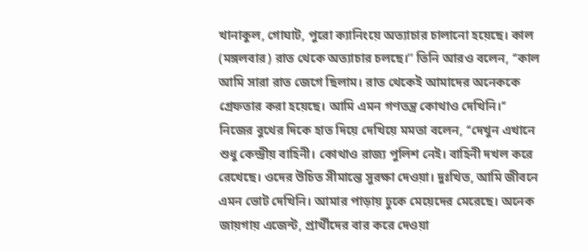খানাকুল, গোঘাট, পুরো ক্যানিংয়ে অত্যাচার চালানো হয়েছে। কাল (মঙ্গলবার) রাত থেকে অত্যাচার চলছে।’’ তিনি আরও বলেন, ‘‘কাল আমি সারা রাত জেগে ছিলাম। রাত থেকেই আমাদের অনেককে গ্রেফতার করা হয়েছে। আমি এমন গণতন্ত্র কোথাও দেখিনি।’’
নিজের বুথের দিকে হাত দিয়ে দেখিয়ে মমতা বলেন, ‘‘দেখুন এখানে শুধু কেন্দ্রীয় বাহিনী। কোথাও রাজ্য পুলিশ নেই। বাহিনী দখল করে রেখেছে। ওদের উচিত সীমান্তে সুরক্ষা দেওয়া। দুঃখিত, আমি জীবনে এমন ভোট দেখিনি। আমার পাড়ায় ঢুকে মেয়েদের মেরেছে। অনেক জায়গায় এজেন্ট, প্রার্থীদের বার করে দেওয়া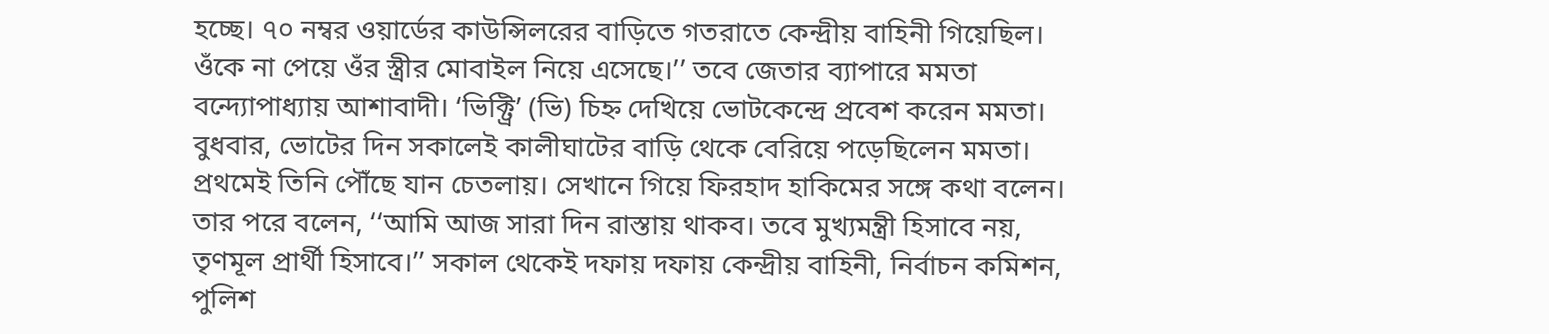হচ্ছে। ৭০ নম্বর ওয়ার্ডের কাউন্সিলরের বাড়িতে গতরাতে কেন্দ্রীয় বাহিনী গিয়েছিল। ওঁকে না পেয়ে ওঁর স্ত্রীর মোবাইল নিয়ে এসেছে।’’ তবে জেতার ব্যাপারে মমতা বন্দ্যোপাধ্যায় আশাবাদী। ‘ভিক্ট্রি’ (ভি) চিহ্ন দেখিয়ে ভোটকেন্দ্রে প্রবেশ করেন মমতা।
বুধবার, ভোটের দিন সকালেই কালীঘাটের বাড়ি থেকে বেরিয়ে পড়েছিলেন মমতা। প্রথমেই তিনি পৌঁছে যান চেতলায়। সেখানে গিয়ে ফিরহাদ হাকিমের সঙ্গে কথা বলেন। তার পরে বলেন, ‘‘আমি আজ সারা দিন রাস্তায় থাকব। তবে মুখ্যমন্ত্রী হিসাবে নয়, তৃণমূল প্রার্থী হিসাবে।’’ সকাল থেকেই দফায় দফায় কেন্দ্রীয় বাহিনী, নির্বাচন কমিশন, পুলিশ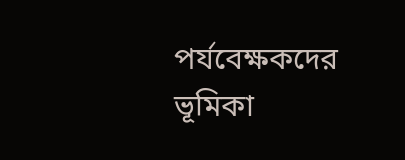পর্যবেক্ষকদের ভূমিকা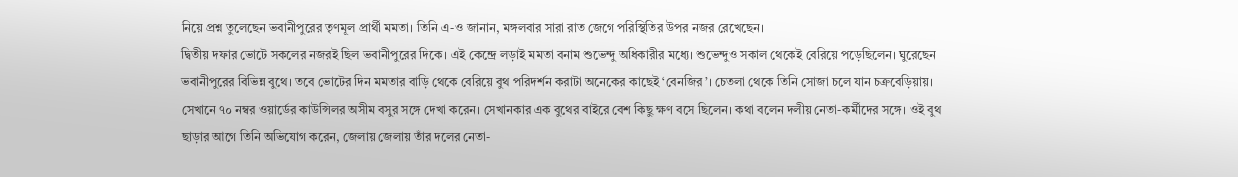নিয়ে প্রশ্ন তুলেছেন ভবানীপুরের তৃণমূল প্রার্থী মমতা। তিনি এ-ও জানান, মঙ্গলবার সারা রাত জেগে পরিস্থিতির উপর নজর রেখেছেন।
দ্বিতীয় দফার ভোটে সকলের নজরই ছিল ভবানীপুরের দিকে। এই কেন্দ্রে লড়াই মমতা বনাম শুভেন্দু অধিকারীর মধ্যে। শুভেন্দুও সকাল থেকেই বেরিয়ে পড়েছিলেন। ঘুরেছেন ভবানীপুরের বিভিন্ন বুথে। তবে ভোটের দিন মমতার বাড়ি থেকে বেরিয়ে বুথ পরিদর্শন করাটা অনেকের কাছেই ‘বেনজির’। চেতলা থেকে তিনি সোজা চলে যান চক্রবেড়িয়ায়। সেখানে ৭০ নম্বর ওয়ার্ডের কাউন্সিলর অসীম বসুর সঙ্গে দেখা করেন। সেখানকার এক বুথের বাইরে বেশ কিছু ক্ষণ বসে ছিলেন। কথা বলেন দলীয় নেতা-কর্মীদের সঙ্গে। ওই বুথ ছাড়ার আগে তিনি অভিযোগ করেন, জেলায় জেলায় তাঁর দলের নেতা-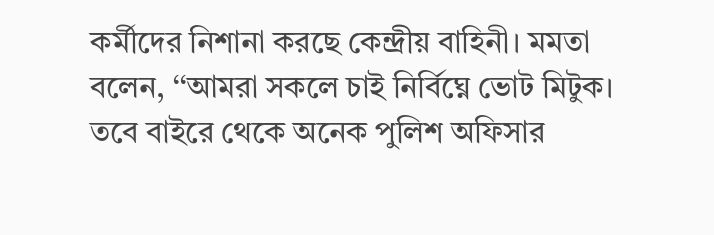কর্মীদের নিশানা করছে কেন্দ্রীয় বাহিনী। মমতা বলেন, ‘‘আমরা সকলে চাই নির্বিঘ্নে ভোট মিটুক। তবে বাইরে থেকে অনেক পুলিশ অফিসার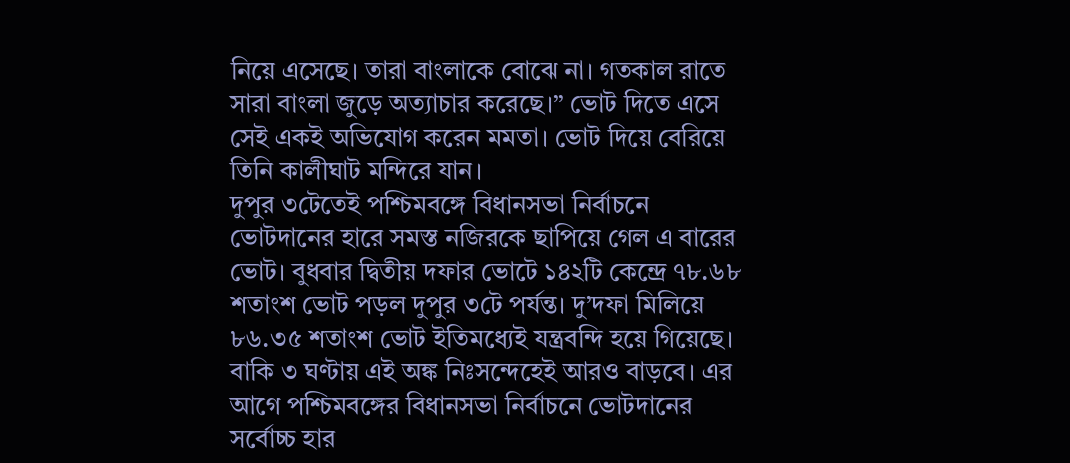নিয়ে এসেছে। তারা বাংলাকে বোঝে না। গতকাল রাতে সারা বাংলা জুড়ে অত্যাচার করেছে।’’ ভোট দিতে এসে সেই একই অভিযোগ করেন মমতা। ভোট দিয়ে বেরিয়ে তিনি কালীঘাট মন্দিরে যান।
দুপুর ৩টেতেই পশ্চিমবঙ্গে বিধানসভা নির্বাচনে ভোটদানের হারে সমস্ত নজিরকে ছাপিয়ে গেল এ বারের ভোট। বুধবার দ্বিতীয় দফার ভোটে ১৪২টি কেন্দ্রে ৭৮.৬৮ শতাংশ ভোট পড়ল দুপুর ৩টে পর্যন্ত। দু’দফা মিলিয়ে ৮৬.৩৫ শতাংশ ভোট ইতিমধ্যেই যন্ত্রবন্দি হয়ে গিয়েছে। বাকি ৩ ঘণ্টায় এই অঙ্ক নিঃসন্দেহেই আরও বাড়বে। এর আগে পশ্চিমবঙ্গের বিধানসভা নির্বাচনে ভোটদানের সর্বোচ্চ হার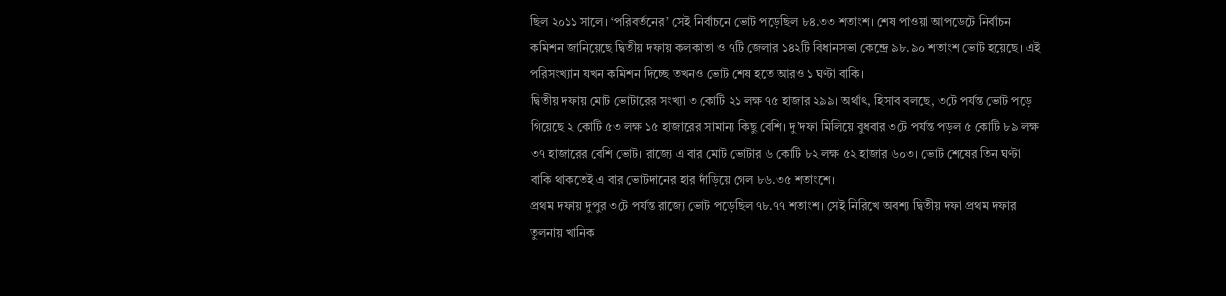ছিল ২০১১ সালে। ‘পরিবর্তনের’ সেই নির্বাচনে ভোট পড়েছিল ৮৪.৩৩ শতাংশ। শেষ পাওয়া আপডেটে নির্বাচন কমিশন জানিয়েছে দ্বিতীয় দফায় কলকাতা ও ৭টি জেলার ১৪২টি বিধানসভা কেন্দ্রে ৯৮.৯০ শতাংশ ভোট হয়েছে। এই পরিসংখ্যান যখন কমিশন দিচ্ছে তখনও ভোট শেষ হতে আরও ১ ঘণ্টা বাকি।
দ্বিতীয় দফায় মোট ভোটারের সংখ্যা ৩ কোটি ২১ লক্ষ ৭৫ হাজার ২৯৯। অর্থাৎ, হিসাব বলছে, ৩টে পর্যন্ত ভোট পড়ে গিয়েছে ২ কোটি ৫৩ লক্ষ ১৫ হাজারের সামান্য কিছু বেশি। দু’দফা মিলিয়ে বুধবার ৩টে পর্যন্ত পড়ল ৫ কোটি ৮৯ লক্ষ ৩৭ হাজারের বেশি ভোট। রাজ্যে এ বার মোট ভোটার ৬ কোটি ৮২ লক্ষ ৫২ হাজার ৬০৩। ভোট শেষের তিন ঘণ্টা বাকি থাকতেই এ বার ভোটদানের হার দাঁড়িয়ে গেল ৮৬.৩৫ শতাংশে।
প্রথম দফায় দুপুর ৩টে পর্যন্ত রাজ্যে ভোট পড়েছিল ৭৮.৭৭ শতাংশ। সেই নিরিখে অবশ্য দ্বিতীয় দফা প্রথম দফার তুলনায় খানিক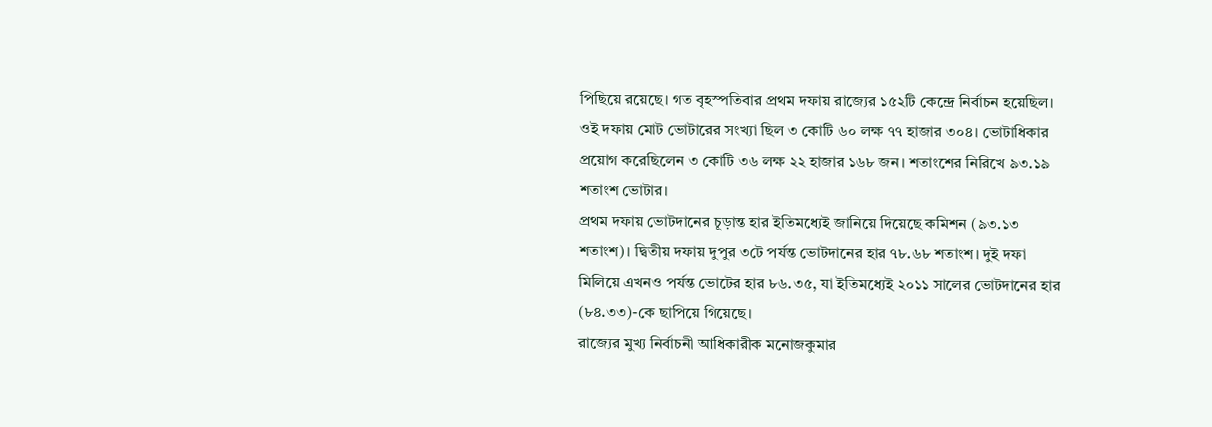পিছিয়ে রয়েছে। গত বৃহস্পতিবার প্রথম দফায় রাজ্যের ১৫২টি কেন্দ্রে নির্বাচন হয়েছিল। ওই দফায় মোট ভোটারের সংখ্যা ছিল ৩ কোটি ৬০ লক্ষ ৭৭ হাজার ৩০৪। ভোটাধিকার প্রয়োগ করেছিলেন ৩ কোটি ৩৬ লক্ষ ২২ হাজার ১৬৮ জন। শতাংশের নিরিখে ৯৩.১৯ শতাংশ ভোটার।
প্রথম দফায় ভোটদানের চূড়ান্ত হার ইতিমধ্যেই জানিয়ে দিয়েছে কমিশন (৯৩.১৩ শতাংশ)। দ্বিতীয় দফায় দুপুর ৩টে পর্যন্ত ভোটদানের হার ৭৮.৬৮ শতাংশ। দুই দফা মিলিয়ে এখনও পর্যন্ত ভোটের হার ৮৬.৩৫, যা ইতিমধ্যেই ২০১১ সালের ভোটদানের হার (৮৪.৩৩)-কে ছাপিয়ে গিয়েছে।
রাজ্যের মুখ্য নির্বাচনী আধিকারীক মনোজকুমার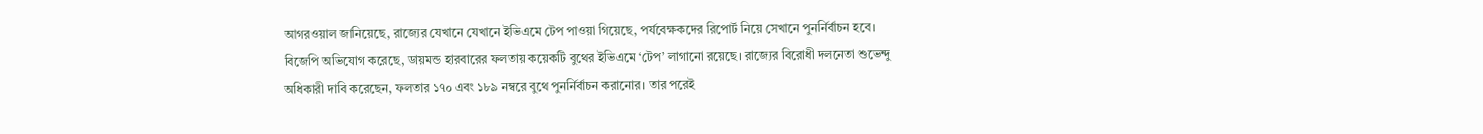আগরওয়াল জানিয়েছে, রাজ্যের যেখানে যেখানে ইভিএমে টেপ পাওয়া গিয়েছে, পর্যবেক্ষকদের রিপোর্ট নিয়ে সেখানে পুনর্নির্বাচন হবে। বিজেপি অভিযোগ করেছে, ডায়মন্ড হারবারের ফলতায় কয়েকটি বুথের ইভিএমে ‘টেপ’ লাগানো রয়েছে। রাজ্যের বিরোধী দলনেতা শুভেন্দু অধিকারী দাবি করেছেন, ফলতার ১৭০ এবং ১৮৯ নম্বরে বুথে পুনর্নির্বাচন করানোর। তার পরেই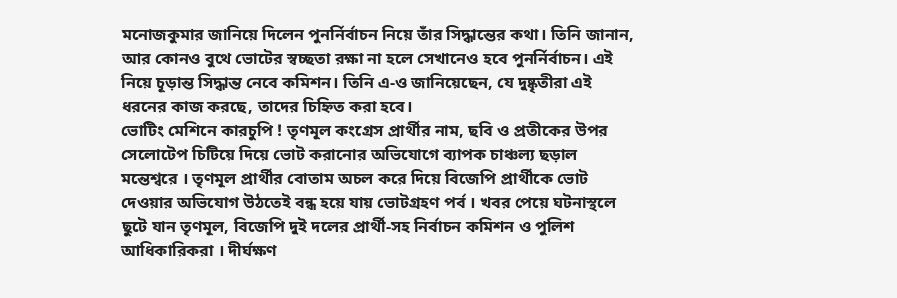মনোজকুমার জানিয়ে দিলেন পুনর্নির্বাচন নিয়ে তাঁর সিদ্ধান্তের কথা। তিনি জানান, আর কোনও বুথে ভোটের স্বচ্ছতা রক্ষা না হলে সেখানেও হবে পুনর্নির্বাচন। এই নিয়ে চূড়ান্ত সিদ্ধান্ত নেবে কমিশন। তিনি এ-ও জানিয়েছেন, যে দুষ্কৃতীরা এই ধরনের কাজ করছে, তাদের চিহ্নিত করা হবে।
ভোটিং মেশিনে কারচুপি ! তৃণমূল কংগ্রেস প্রার্থীর নাম, ছবি ও প্রতীকের উপর সেলোটেপ চিটিয়ে দিয়ে ভোট করানোর অভিযোগে ব্যাপক চাঞ্চল্য ছড়াল মন্তেশ্বরে । তৃণমূল প্রার্থীর বোতাম অচল করে দিয়ে বিজেপি প্রার্থীকে ভোট দেওয়ার অভিযোগ উঠতেই বন্ধ হয়ে যায় ভোটগ্রহণ পর্ব । খবর পেয়ে ঘটনাস্থলে ছুটে যান তৃণমূল, বিজেপি দুই দলের প্রার্থী-সহ নির্বাচন কমিশন ও পুলিশ আধিকারিকরা । দীর্ঘক্ষণ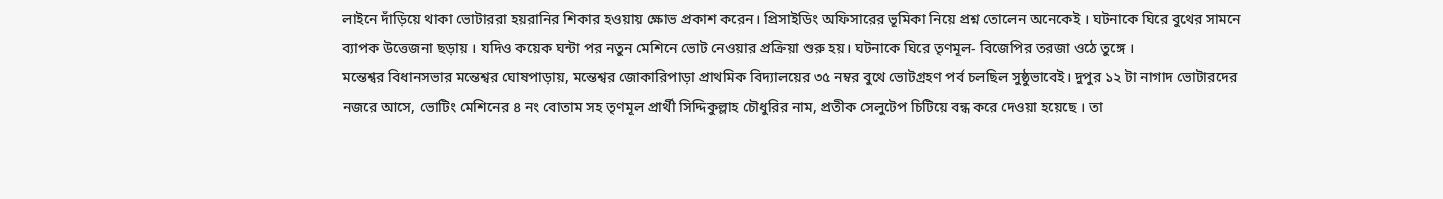লাইনে দাঁড়িয়ে থাকা ভোটাররা হয়রানির শিকার হওয়ায় ক্ষোভ প্রকাশ করেন। প্রিসাইডিং অফিসারের ভূমিকা নিয়ে প্রশ্ন তোলেন অনেকেই । ঘটনাকে ঘিরে বুথের সামনে ব্যাপক উত্তেজনা ছড়ায় । যদিও কয়েক ঘন্টা পর নতুন মেশিনে ভোট নেওয়ার প্রক্রিয়া শুরু হয়। ঘটনাকে ঘিরে তৃণমূল- বিজেপির তরজা ওঠে তুঙ্গে ।
মন্তেশ্বর বিধানসভার মন্তেশ্বর ঘোষপাড়ায়, মন্তেশ্বর জোকারিপাড়া প্রাথমিক বিদ্যালয়ের ৩৫ নম্বর বুথে ভোটগ্রহণ পর্ব চলছিল সুষ্ঠুভাবেই। দুপুর ১২ টা নাগাদ ভোটারদের নজরে আসে, ভোটিং মেশিনের ৪ নং বোতাম সহ তৃণমূল প্রার্থী সিদ্দিকুল্লাহ চৌধুরির নাম, প্রতীক সেলুটেপ চিটিয়ে বন্ধ করে দেওয়া হয়েছে । তা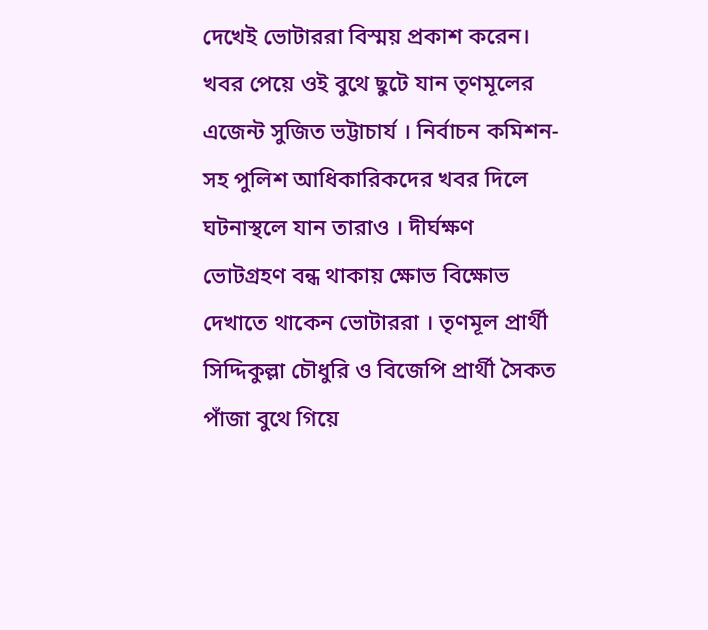দেখেই ভোটাররা বিস্ময় প্রকাশ করেন। খবর পেয়ে ওই বুথে ছুটে যান তৃণমূলের এজেন্ট সুজিত ভট্টাচার্য । নির্বাচন কমিশন-সহ পুলিশ আধিকারিকদের খবর দিলে ঘটনাস্থলে যান তারাও । দীর্ঘক্ষণ ভোটগ্রহণ বন্ধ থাকায় ক্ষোভ বিক্ষোভ দেখাতে থাকেন ভোটাররা । তৃণমূল প্রার্থী সিদ্দিকুল্লা চৌধুরি ও বিজেপি প্রার্থী সৈকত পাঁজা বুথে গিয়ে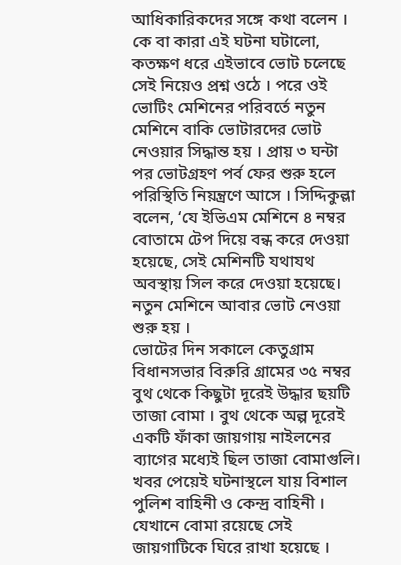আধিকারিকদের সঙ্গে কথা বলেন । কে বা কারা এই ঘটনা ঘটালো, কতক্ষণ ধরে এইভাবে ভোট চলেছে সেই নিয়েও প্রশ্ন ওঠে । পরে ওই ভোটিং মেশিনের পরিবর্তে নতুন মেশিনে বাকি ভোটারদের ভোট নেওয়ার সিদ্ধান্ত হয় । প্রায় ৩ ঘন্টা পর ভোটগ্রহণ পর্ব ফের শুরু হলে পরিস্থিতি নিয়ন্ত্রণে আসে । সিদ্দিকুল্লা বলেন, ‘যে ইভিএম মেশিনে ৪ নম্বর বোতামে টেপ দিয়ে বন্ধ করে দেওয়া হয়েছে, সেই মেশিনটি যথাযথ অবস্থায় সিল করে দেওয়া হয়েছে। নতুন মেশিনে আবার ভোট নেওয়া শুরু হয় ।
ভোটের দিন সকালে কেতুগ্রাম বিধানসভার বিরুরি গ্রামের ৩৫ নম্বর বুথ থেকে কিছুটা দূরেই উদ্ধার ছয়টি তাজা বোমা । বুথ থেকে অল্প দূরেই একটি ফাঁকা জায়গায় নাইলনের ব্যাগের মধ্যেই ছিল তাজা বোমাগুলি। খবর পেয়েই ঘটনাস্থলে যায় বিশাল পুলিশ বাহিনী ও কেন্দ্র বাহিনী । যেখানে বোমা রয়েছে সেই জায়গাটিকে ঘিরে রাখা হয়েছে ।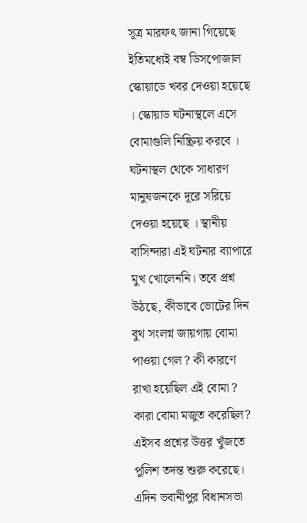সূত্র মারফৎ জানা গিয়েছে ইতিমধ্যেই বম্ব ডিসপোজাল স্কোয়াডে খবর দেওয়া হয়েছে । স্কোয়াড ঘটনাস্থলে এসে বোমাগুলি নিষ্ক্রিয় করবে । ঘটনাস্থল থেকে সাধারণ মানুষজনকে দূরে সরিয়ে দেওয়া হয়েছে । স্থানীয় বাসিন্দারা এই ঘটনার ব্যাপারে মুখ খোলেননি। তবে প্রশ্ন উঠছে, কীভাবে ভোটের দিন বুথ সংলগ্ন জায়গায় বোমা পাওয়া গেল ? কী কারণে রাখা হয়েছিল এই বোমা ? কারা বোমা মজুত করেছিল? এইসব প্রশ্নের উত্তর খুঁজতে পুলিশ তদন্ত শুরু করেছে।
এদিন ভবানীপুর বিধানসভা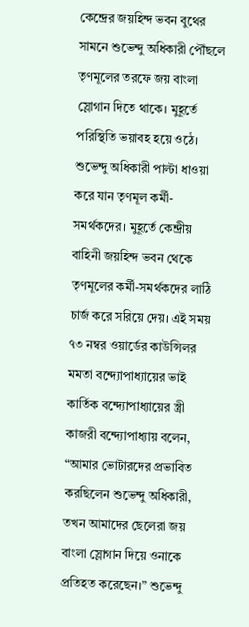কেন্দ্রের জয়হিন্দ ভবন বুথের সামনে শুভেন্দু অধিকারী পৌঁছলে তৃণমূলের তরফে জয় বাংলা স্লোগান দিতে থাকে। মুহূর্তে পরিস্থিতি ভয়াবহ হয়ে ওঠে। শুভেন্দু অধিকারী পাল্টা ধাওয়া করে যান তৃণমূল কর্মী- সমর্থকদের। মুহূর্তে কেন্দ্রীয় বাহিনী জয়হিন্দ ভবন থেকে তৃণমূলের কর্মী-সমর্থকদের লাঠি চার্জ করে সরিয়ে দেয়। এই সময় ৭৩ নম্বর ওয়ার্ডের কাউন্সিলর মমতা বন্দ্যোপাধ্যায়ের ভাই কার্তিক বন্দ্যোপাধ্যায়ের স্ত্রী কাজরী বন্দ্যোপাধ্যায় বলেন, “আমার ভোটারদের প্রভাবিত করছিলেন শুভেন্দু অধিকারী, তখন আমাদের ছেলেরা জয় বাংলা স্লোগান দিয়ে ওনাকে প্রতিহত করেছেন।” শুভেন্দু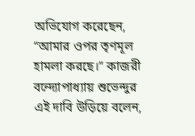অভিযোগ করেছেন, “আমার ওপর তৃণমূল হামলা করছে।” কাজরী বন্দ্যোপাধ্যায় শুভেন্দুর এই দাবি উড়িয়ে বলেন,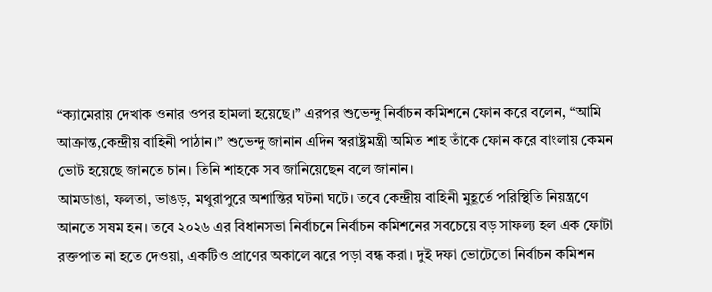“ক্যামেরায় দেখাক ওনার ওপর হামলা হয়েছে।” এরপর শুভেন্দু নির্বাচন কমিশনে ফোন করে বলেন, “আমি আক্রান্ত,কেন্দ্রীয় বাহিনী পাঠান।” শুভেন্দু জানান এদিন স্বরাষ্ট্রমন্ত্রী অমিত শাহ তাঁকে ফোন করে বাংলায় কেমন ভোট হয়েছে জানতে চান। তিনি শাহকে সব জানিয়েছেন বলে জানান।
আমডাঙা, ফলতা, ভাঙড়, মথুরাপুরে অশান্তির ঘটনা ঘটে। তবে কেন্দ্রীয় বাহিনী মুহূর্তে পরিস্থিতি নিয়ন্ত্রণে আনতে সষম হন। তবে ২০২৬ এর বিধানসভা নির্বাচনে নির্বাচন কমিশনের সবচেয়ে বড় সাফল্য হল এক ফোটা রক্তপাত না হতে দেওয়া, একটিও প্রাণের অকালে ঝরে পড়া বন্ধ করা। দুই দফা ভোটেতো নির্বাচন কমিশন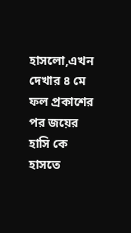হাসলো,এখন দেখার ৪ মে ফল প্রকাশের পর জয়ের হাসি কে হাসতে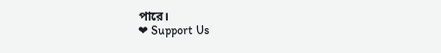পারে।
❤ Support Us